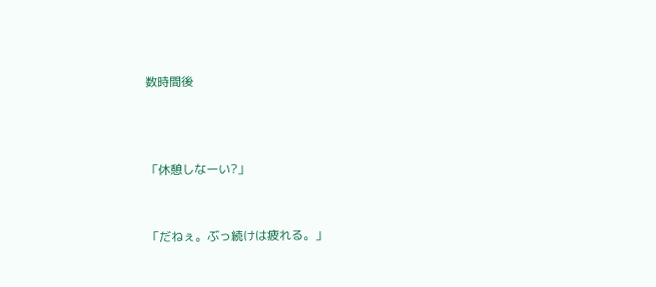数時間後



「休憩しなーい?」


「だねぇ。ぶっ続けは疲れる。」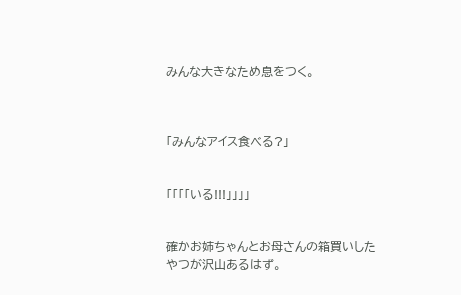みんな大きなため息をつく。



「みんなアイス食べる?」


「「「「いる!!!」」」」


確かお姉ちゃんとお母さんの箱買いしたやつが沢山あるはず。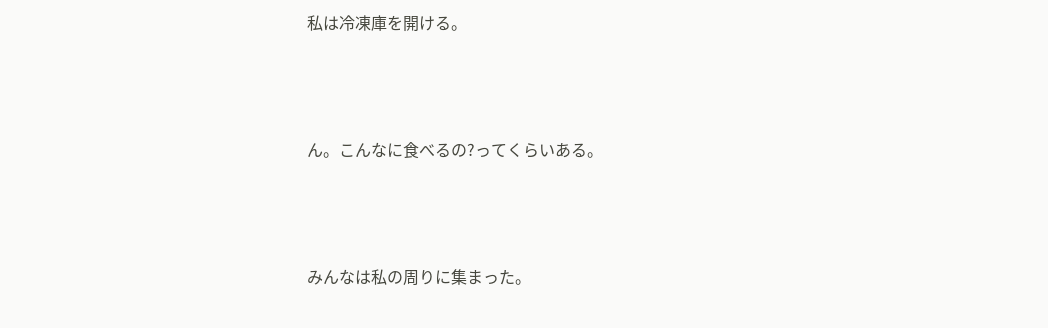私は冷凍庫を開ける。



ん。こんなに食べるの?ってくらいある。



みんなは私の周りに集まった。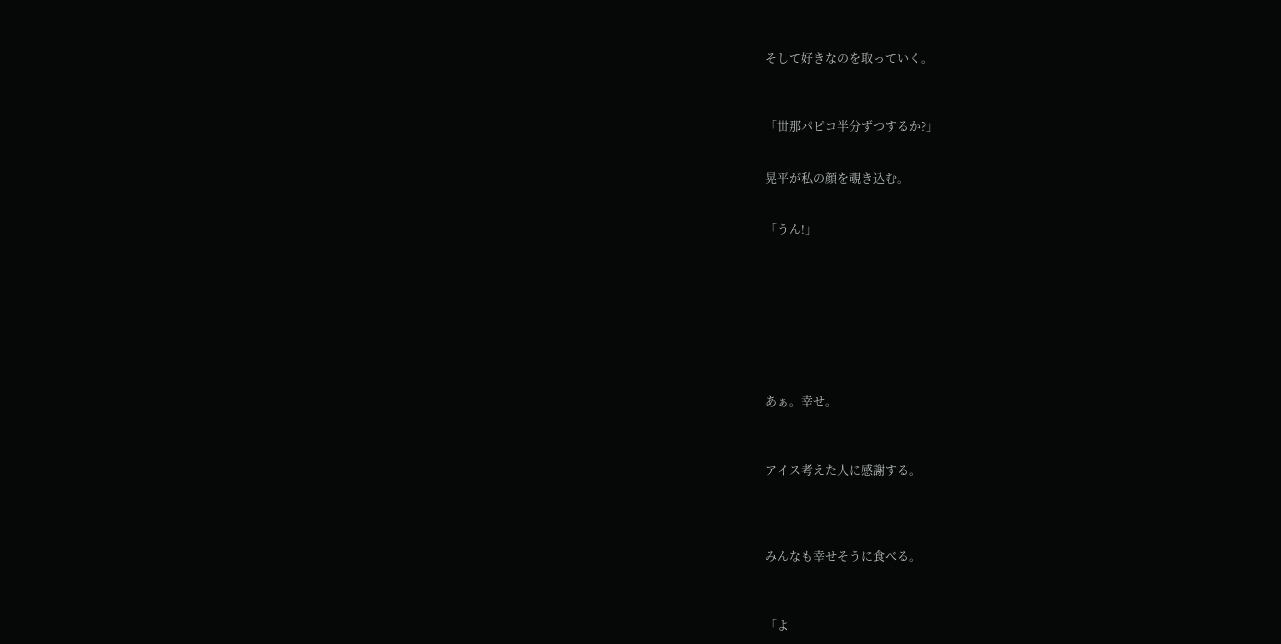そして好きなのを取っていく。



「丗那パピコ半分ずつするか?」


晃平が私の顔を覗き込む。


「うん!」









あぁ。幸せ。



アイス考えた人に感謝する。




みんなも幸せそうに食べる。



「よ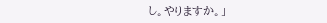し。やりますか。」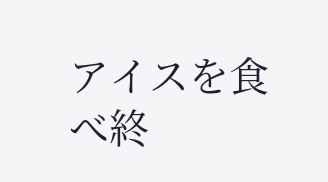アイスを食べ終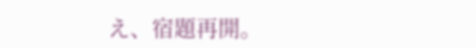え、宿題再開。